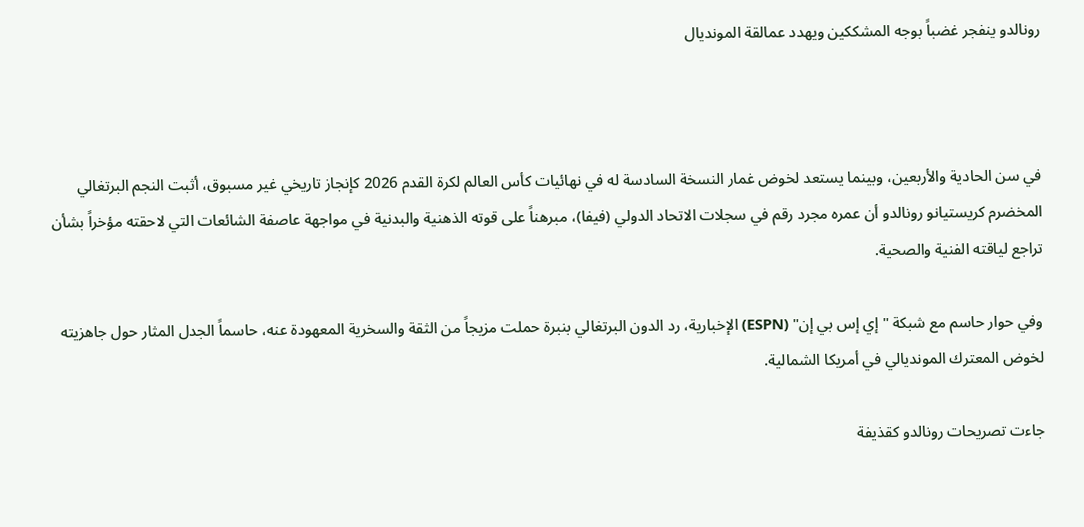رونالدو ينفجر غضباً بوجه المشككين ويهدد عمالقة المونديال



في سن الحادية والأربعين، وبينما يستعد لخوض غمار النسخة السادسة له في نهائيات كأس العالم لكرة القدم 2026 كإنجاز تاريخي غير مسبوق، أثبت النجم البرتغالي المخضرم كريستيانو رونالدو أن عمره مجرد رقم في سجلات الاتحاد الدولي (فيفا)، مبرهناً على قوته الذهنية والبدنية في مواجهة عاصفة الشائعات التي لاحقته مؤخراً بشأن تراجع لياقته الفنية والصحية.

وفي حوار حاسم مع شبكة "إي إس بي إن" (ESPN) الإخبارية، رد الدون البرتغالي بنبرة حملت مزيجاً من الثقة والسخرية المعهودة عنه، حاسماً الجدل المثار حول جاهزيته لخوض المعترك المونديالي في أمريكا الشمالية.

جاءت تصريحات رونالدو كقذيفة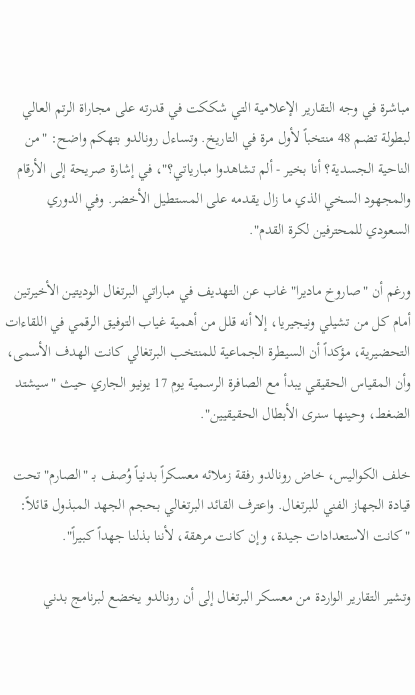مباشرة في وجه التقارير الإعلامية التي شككت في قدرته على مجاراة الرتم العالي لبطولة تضم 48 منتخباً لأول مرة في التاريخ. وتساءل رونالدو بتهكم واضح: "من الناحية الجسدية؟ أنا بخير - ألم تشاهدوا مبارياتي؟"، في إشارة صريحة إلى الأرقام والمجهود السخي الذي ما زال يقدمه على المستطيل الأخضر. وفي الدوري السعودي للمحترفين لكرة القدم".

ورغم أن "صاروخ ماديرا" غاب عن التهديف في مباراتي البرتغال الوديتين الأخيرتين أمام كل من تشيلي ونيجيريا، إلا أنه قلل من أهمية غياب التوفيق الرقمي في اللقاءات التحضيرية، مؤكداً أن السيطرة الجماعية للمنتخب البرتغالي كانت الهدف الأسمى، وأن المقياس الحقيقي يبدأ مع الصافرة الرسمية يوم 17 يونيو الجاري حيث "سيشتد الضغط، وحينها سنرى الأبطال الحقيقيين".

خلف الكواليس، خاض رونالدو رفقة زملائه معسكراً بدنياً وُصف بـ "الصارم" تحت قيادة الجهاز الفني للبرتغال. واعترف القائد البرتغالي بحجم الجهد المبذول قائلاً: "كانت الاستعدادات جيدة، وإن كانت مرهقة، لأننا بذلنا جهداً كبيراً".

وتشير التقارير الواردة من معسكر البرتغال إلى أن رونالدو يخضع لبرنامج بدني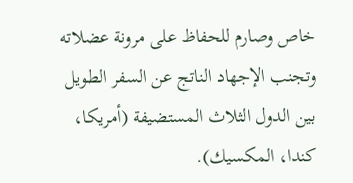خاص وصارم للحفاظ على مرونة عضلاته وتجنب الإجهاد الناتج عن السفر الطويل بين الدول الثلاث المستضيفة (أمريكا، كندا، المكسيك).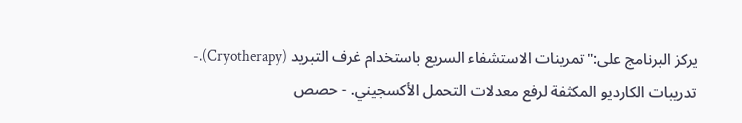يركز البرنامج على:"تمرينات الاستشفاء السريع باستخدام غرف التبريد (Cryotherapy).- تدريبات الكارديو المكثفة لرفع معدلات التحمل الأكسجيني. - حصص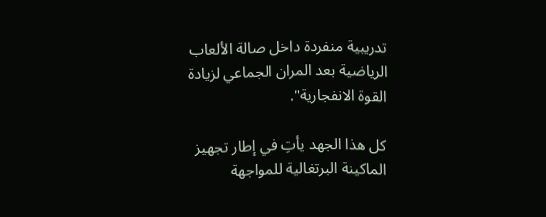تدريبية منفردة داخل صالة الألعاب الرياضية بعد المران الجماعي لزيادة القوة الانفجارية".

كل هذا الجهد يأتِ في إطار تجهيز الماكينة البرتغالية للمواجهة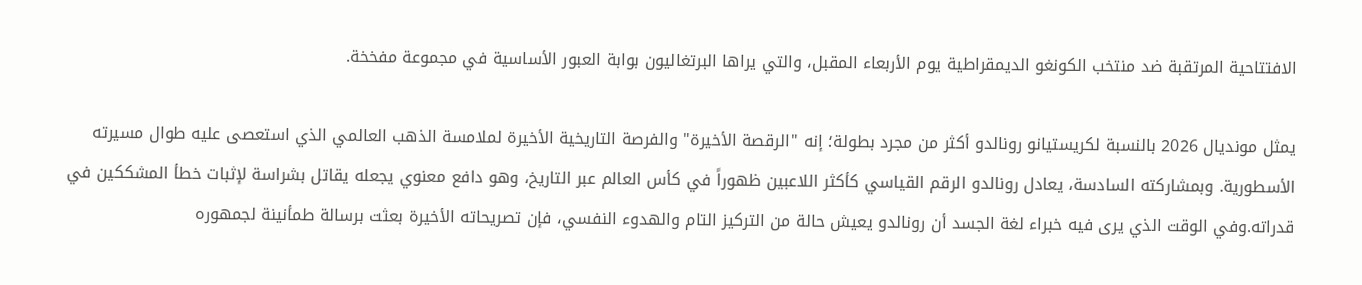الافتتاحية المرتقبة ضد منتخب الكونغو الديمقراطية يوم الأربعاء المقبل، والتي يراها البرتغاليون بوابة العبور الأساسية في مجموعة مفخخة.

يمثل مونديال 2026 بالنسبة لكريستيانو رونالدو أكثر من مجرد بطولة؛ إنه "الرقصة الأخيرة" والفرصة التاريخية الأخيرة لملامسة الذهب العالمي الذي استعصى عليه طوال مسيرته الأسطورية. وبمشاركته السادسة، يعادل رونالدو الرقم القياسي كأكثر اللاعبين ظهوراً في كأس العالم عبر التاريخ، وهو دافع معنوي يجعله يقاتل بشراسة لإثبات خطأ المشككين في قدراته.وفي الوقت الذي يرى فيه خبراء لغة الجسد أن رونالدو يعيش حالة من التركيز التام والهدوء النفسي، فإن تصريحاته الأخيرة بعثت برسالة طمأنينة لجمهوره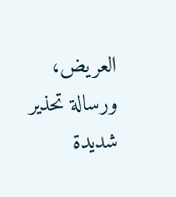العريض، ورسالة تحذير شديدة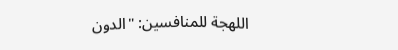اللهجة للمنافسين: "الدون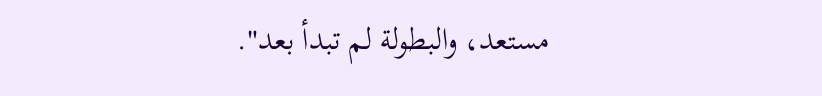مستعد، والبطولة لم تبدأ بعد".